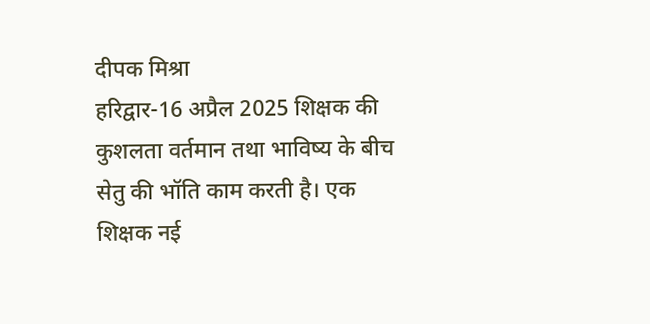दीपक मिश्रा
हरिद्वार-16 अप्रैल 2025 शिक्षक की कुशलता वर्तमान तथा भाविष्य के बीच सेतु की भॉति काम करती है। एक शिक्षक नई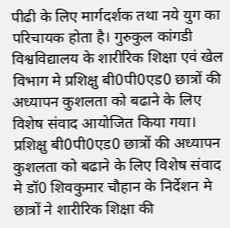पीढी के लिए मार्गदर्शक तथा नये युग का परिचायक होता है। गुरुकुल कांगडी विश्वविद्यालय के शारीरिक शिक्षा एवं खेल विभाग मे प्रशिक्षु बी0पी0एड0 छात्रों की अध्यापन कुशलता को बढाने के लिए विशेष संवाद आयोजित किया गया। प्रशिक्षु बी0पी0एड0 छात्रों की अध्यापन कुशलता को बढाने के लिए विशेष संवाद मे डॉ0 शिवकुमार चौहान के निर्देशन मे छात्रों ने शारीरिक शिक्षा की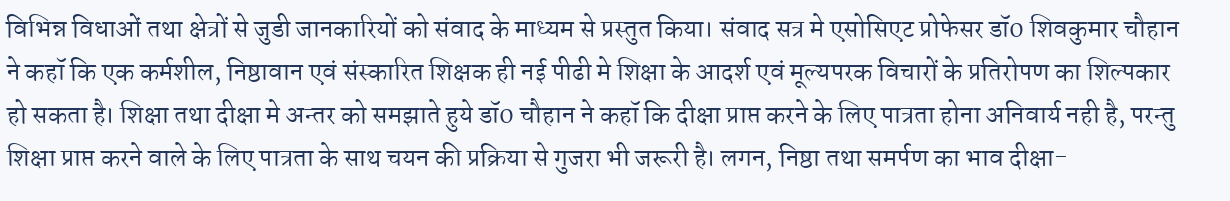विभिन्न विधाओं तथा क्षेत्रों से जुडी जानकारियों को संवाद के माध्यम से प्रस्तुत किया। संवाद सत्र मे एसोसिएट प्रोफेसर डॉ0 शिवकुमार चौहान ने कहॉ कि एक कर्मशील, निष्ठावान एवं संस्कारित शिक्षक ही नई पीढी मे शिक्षा के आदर्श एवं मूल्यपरक विचारों के प्रतिरोपण का शिल्पकार हो सकता है। शिक्षा तथा दीक्षा मे अन्तर को समझाते हुये डॉ0 चौहान ने कहॉ कि दीक्षा प्राप्त करने के लिए पात्रता होना अनिवार्य नही है, परन्तु शिक्षा प्राप्त करने वाले के लिए पात्रता के साथ चयन की प्रक्रिया से गुजरा भी जरूरी है। लगन, निष्ठा तथा समर्पण का भाव दीक्षा-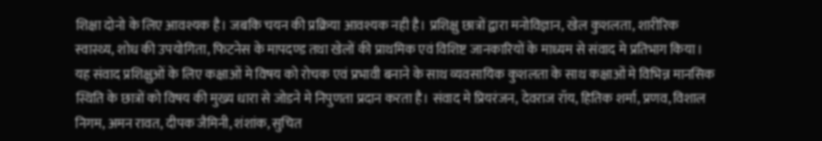शिक्षा दोनो के लिए आवश्यक है। जबकि चयन की प्रक्रिया आवश्यक नही है। प्रशिक्षु छात्रों द्वारा मनोविज्ञान, खेल कुशलता, शारीरिक स्वास्थ्य, शोध की उपयोगिता, फिटनेस के मापदण्ड तथा खेलों की प्राथमिक एवं विशिष्ट जानकारियों के माध्यम से संवाद मे प्रतिभाग किया। यह संवाद प्रशिक्षुओं के लिए कक्षाओं मे विषय को रोचक एवं प्रभावी बनाने के साथ व्यवसायिक कुशलता के साथ कक्षाओं मे विभिन्न मानसिक स्थिति के छात्रों को विषय की मुख्य धारा से जोडने मे निपुणता प्रदान करता है। संवाद मे प्रियरंजन, देवराज रॉय, हितिक शर्मा, प्रणव, विशाल निगम, अमन रावत, दीपक जैमिनी, शंशांक, सुचित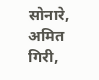सोनारे, अमित गिरी,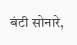बंटी सोनारे,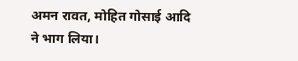अमन रावत, मोहित गोसाई आदि ने भाग लिया।